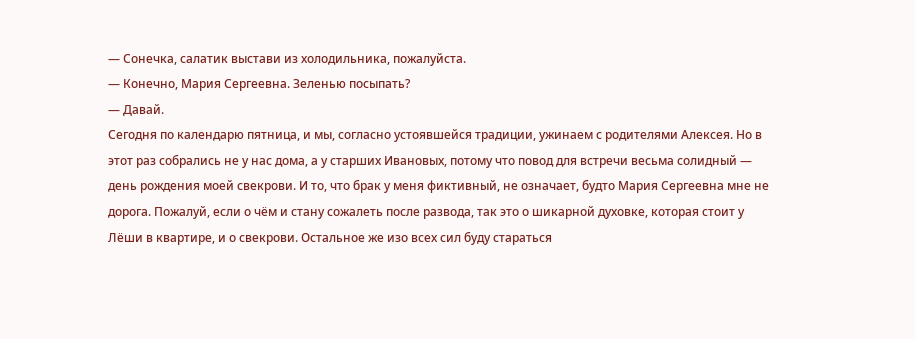— Сонечка, салатик выстави из холодильника, пожалуйста.
— Конечно, Мария Сергеевна. Зеленью посыпать?
— Давай.
Сегодня по календарю пятница, и мы, согласно устоявшейся традиции, ужинаем с родителями Алексея. Но в этот раз собрались не у нас дома, а у старших Ивановых, потому что повод для встречи весьма солидный — день рождения моей свекрови. И то, что брак у меня фиктивный, не означает, будто Мария Сергеевна мне не дорога. Пожалуй, если о чём и стану сожалеть после развода, так это о шикарной духовке, которая стоит у Лёши в квартире, и о свекрови. Остальное же изо всех сил буду стараться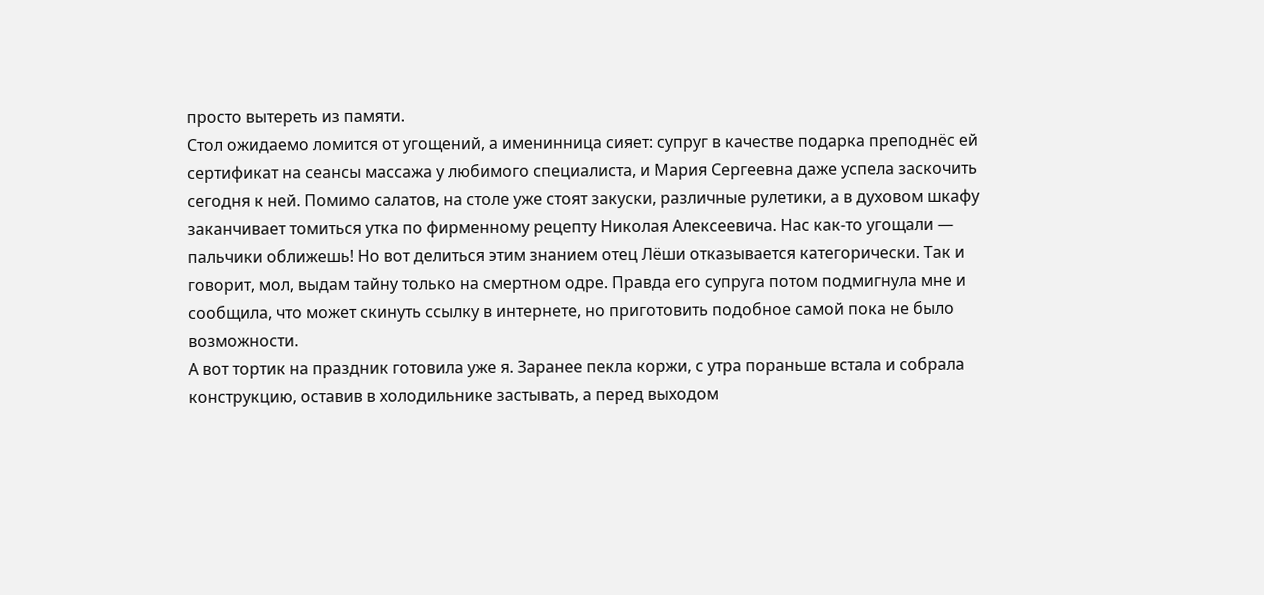просто вытереть из памяти.
Стол ожидаемо ломится от угощений, а именинница сияет: супруг в качестве подарка преподнёс ей сертификат на сеансы массажа у любимого специалиста, и Мария Сергеевна даже успела заскочить сегодня к ней. Помимо салатов, на столе уже стоят закуски, различные рулетики, а в духовом шкафу заканчивает томиться утка по фирменному рецепту Николая Алексеевича. Нас как-то угощали — пальчики оближешь! Но вот делиться этим знанием отец Лёши отказывается категорически. Так и говорит, мол, выдам тайну только на смертном одре. Правда его супруга потом подмигнула мне и сообщила, что может скинуть ссылку в интернете, но приготовить подобное самой пока не было возможности.
А вот тортик на праздник готовила уже я. Заранее пекла коржи, с утра пораньше встала и собрала конструкцию, оставив в холодильнике застывать, а перед выходом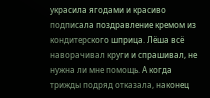украсила ягодами и красиво подписала поздравление кремом из кондитерского шприца. Лёша всё наворачивал круги и спрашивал, не нужна ли мне помощь. А когда трижды подряд отказала, наконец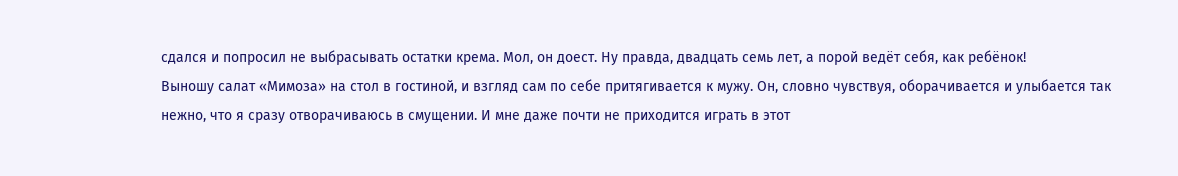сдался и попросил не выбрасывать остатки крема. Мол, он доест. Ну правда, двадцать семь лет, а порой ведёт себя, как ребёнок!
Выношу салат «Мимоза» на стол в гостиной, и взгляд сам по себе притягивается к мужу. Он, словно чувствуя, оборачивается и улыбается так нежно, что я сразу отворачиваюсь в смущении. И мне даже почти не приходится играть в этот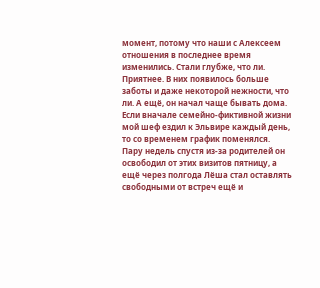момент, потому что наши с Алексеем отношения в последнее время изменились. Стали глубже, что ли. Приятнее. В них появилось больше заботы и даже некоторой нежности, что ли. А ещё, он начал чаще бывать дома.
Если вначале семейно-фиктивной жизни мой шеф ездил к Эльвире каждый день, то со временем график поменялся. Пару недель спустя из-за родителей он освободил от этих визитов пятницу, а ещё через полгода Лёша стал оставлять свободными от встреч ещё и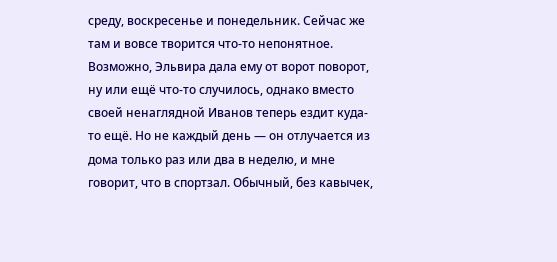среду, воскресенье и понедельник. Сейчас же там и вовсе творится что-то непонятное. Возможно, Эльвира дала ему от ворот поворот, ну или ещё что-то случилось, однако вместо своей ненаглядной Иванов теперь ездит куда-то ещё. Но не каждый день — он отлучается из дома только раз или два в неделю, и мне говорит, что в спортзал. Обычный, без кавычек,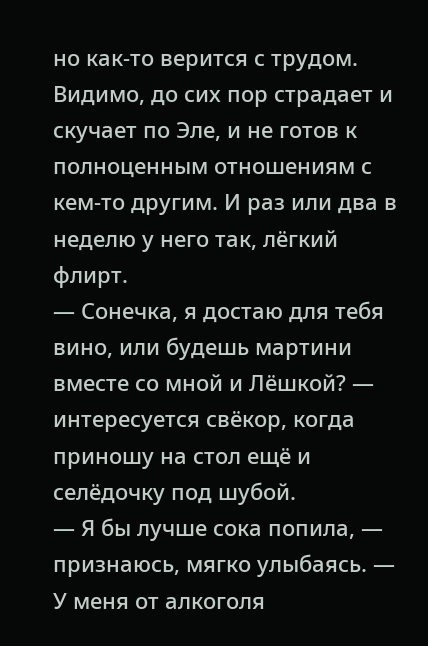но как-то верится с трудом. Видимо, до сих пор страдает и скучает по Эле, и не готов к полноценным отношениям с кем-то другим. И раз или два в неделю у него так, лёгкий флирт.
— Сонечка, я достаю для тебя вино, или будешь мартини вместе со мной и Лёшкой? — интересуется свёкор, когда приношу на стол ещё и селёдочку под шубой.
— Я бы лучше сока попила, — признаюсь, мягко улыбаясь. — У меня от алкоголя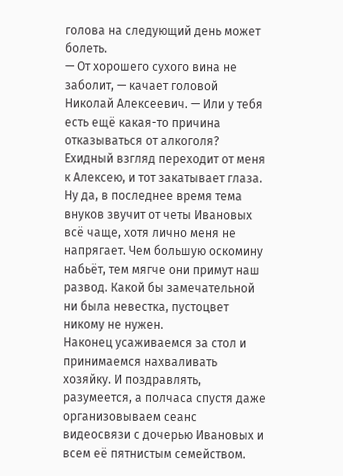голова на следующий день может болеть.
— От хорошего сухого вина не заболит, — качает головой Николай Алексеевич. — Или у тебя есть ещё какая-то причина отказываться от алкоголя?
Ехидный взгляд переходит от меня к Алексею, и тот закатывает глаза. Ну да, в последнее время тема внуков звучит от четы Ивановых всё чаще, хотя лично меня не напрягает. Чем большую оскомину набьёт, тем мягче они примут наш развод. Какой бы замечательной ни была невестка, пустоцвет никому не нужен.
Наконец усаживаемся за стол и принимаемся нахваливать хозяйку. И поздравлять, разумеется, а полчаса спустя даже организовываем сеанс видеосвязи с дочерью Ивановых и всем её пятнистым семейством.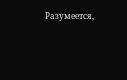Разумеется,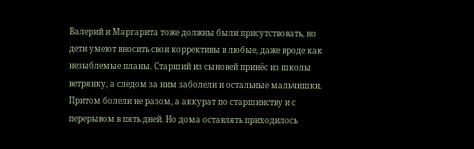Валерий и Маргарита тоже должны были присутствовать, но дети умеют вносить свои коррективы в любые, даже вроде как незыблемые планы. Старший из сыновей принёс из школы ветрянку, а следом за ним заболели и остальные мальчишки. Притом болели не разом, а аккурат по старшинству и с перерывом в пять дней. Но дома оставлять приходилось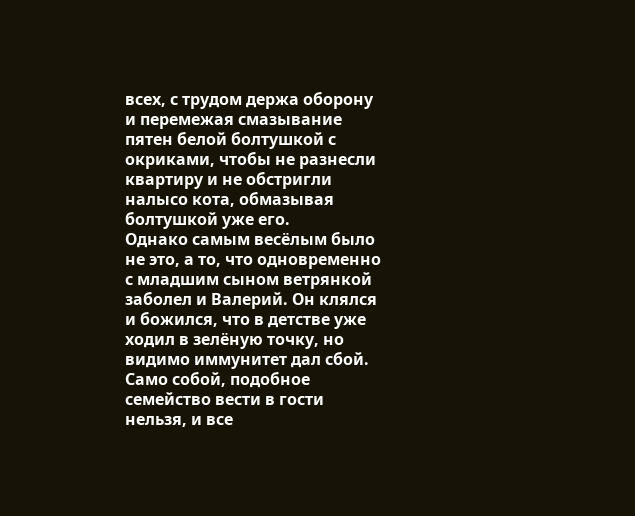всех, с трудом держа оборону и перемежая смазывание пятен белой болтушкой с окриками, чтобы не разнесли квартиру и не обстригли налысо кота, обмазывая болтушкой уже его.
Однако самым весёлым было не это, а то, что одновременно с младшим сыном ветрянкой заболел и Валерий. Он клялся и божился, что в детстве уже ходил в зелёную точку, но видимо иммунитет дал сбой. Само собой, подобное семейство вести в гости нельзя, и все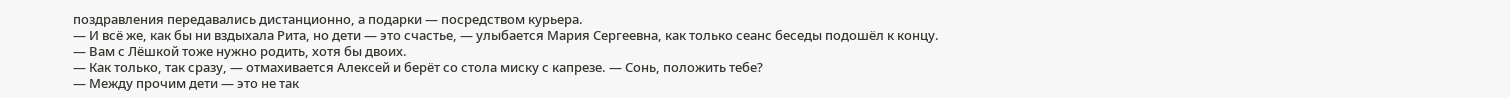поздравления передавались дистанционно, а подарки — посредством курьера.
— И всё же, как бы ни вздыхала Рита, но дети — это счастье, — улыбается Мария Сергеевна, как только сеанс беседы подошёл к концу. — Вам с Лёшкой тоже нужно родить, хотя бы двоих.
— Как только, так сразу, — отмахивается Алексей и берёт со стола миску с капрезе. — Сонь, положить тебе?
— Между прочим дети — это не так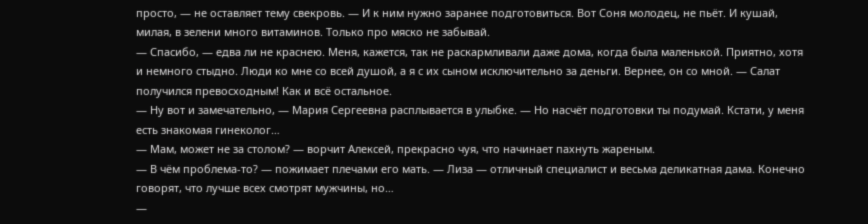просто, — не оставляет тему свекровь. — И к ним нужно заранее подготовиться. Вот Соня молодец, не пьёт. И кушай, милая, в зелени много витаминов. Только про мяско не забывай.
— Спасибо, — едва ли не краснею. Меня, кажется, так не раскармливали даже дома, когда была маленькой. Приятно, хотя и немного стыдно. Люди ко мне со всей душой, а я с их сыном исключительно за деньги. Вернее, он со мной. — Салат получился превосходным! Как и всё остальное.
— Ну вот и замечательно, — Мария Сергеевна расплывается в улыбке. — Но насчёт подготовки ты подумай. Кстати, у меня есть знакомая гинеколог…
— Мам, может не за столом? — ворчит Алексей, прекрасно чуя, что начинает пахнуть жареным.
— В чём проблема-то? — пожимает плечами его мать. — Лиза — отличный специалист и весьма деликатная дама. Конечно говорят, что лучше всех смотрят мужчины, но…
—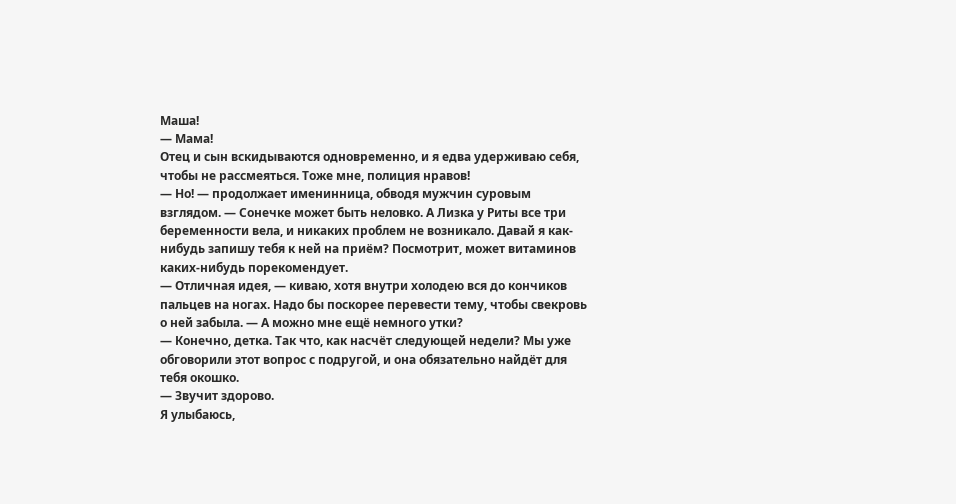Маша!
— Мама!
Отец и сын вскидываются одновременно, и я едва удерживаю себя, чтобы не рассмеяться. Тоже мне, полиция нравов!
— Но! — продолжает именинница, обводя мужчин суровым взглядом. — Сонечке может быть неловко. А Лизка у Риты все три беременности вела, и никаких проблем не возникало. Давай я как-нибудь запишу тебя к ней на приём? Посмотрит, может витаминов каких-нибудь порекомендует.
— Отличная идея, — киваю, хотя внутри холодею вся до кончиков пальцев на ногах. Надо бы поскорее перевести тему, чтобы свекровь о ней забыла. — А можно мне ещё немного утки?
— Конечно, детка. Так что, как насчёт следующей недели? Мы уже обговорили этот вопрос с подругой, и она обязательно найдёт для тебя окошко.
— Звучит здорово.
Я улыбаюсь,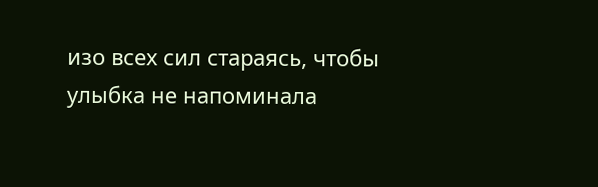изо всех сил стараясь, чтобы улыбка не напоминала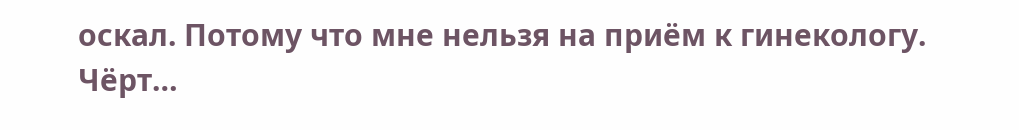оскал. Потому что мне нельзя на приём к гинекологу. Чёрт…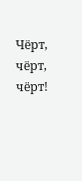Чёрт, чёрт, чёрт!